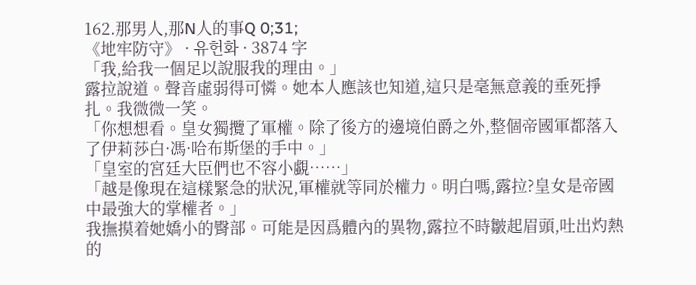162.那男人,那N人的事Q 0;31;
《地牢防守》 · 유헌화 · 3874 字
「我,給我一個足以說服我的理由。」
露拉說道。聲音虛弱得可憐。她本人應該也知道,這只是毫無意義的垂死掙扎。我微微一笑。
「你想想看。皇女獨攬了軍權。除了後方的邊境伯爵之外,整個帝國軍都落入了伊莉莎白·馮·哈布斯堡的手中。」
「皇室的宮廷大臣們也不容小覷……」
「越是像現在這樣緊急的狀況,軍權就等同於權力。明白嗎,露拉?皇女是帝國中最強大的掌權者。」
我撫摸着她嬌小的臀部。可能是因爲體內的異物,露拉不時皺起眉頭,吐出灼熱的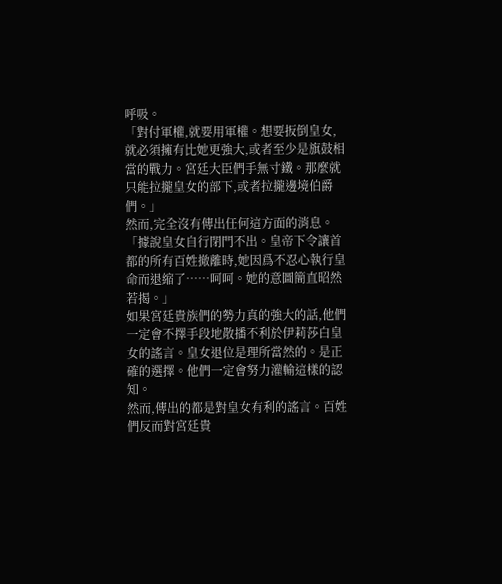呼吸。
「對付軍權,就要用軍權。想要扳倒皇女,就必須擁有比她更強大,或者至少是旗鼓相當的戰力。宮廷大臣們手無寸鐵。那麼就只能拉攏皇女的部下,或者拉攏邊境伯爵們。」
然而,完全沒有傳出任何這方面的消息。
「據說皇女自行閉門不出。皇帝下令讓首都的所有百姓撤離時,她因爲不忍心執行皇命而退縮了……呵呵。她的意圖簡直昭然若揭。」
如果宮廷貴族們的勢力真的強大的話,他們一定會不擇手段地散播不利於伊莉莎白皇女的謠言。皇女退位是理所當然的。是正確的選擇。他們一定會努力灌輸這樣的認知。
然而,傳出的都是對皇女有利的謠言。百姓們反而對宮廷貴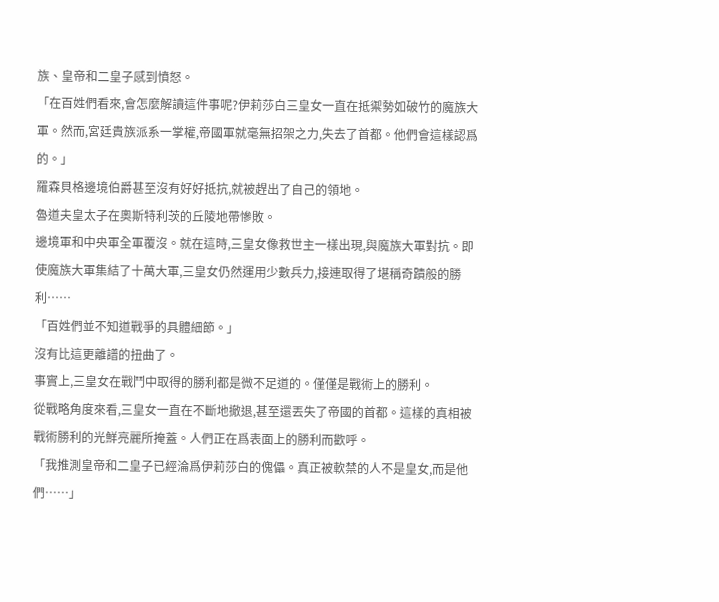族、皇帝和二皇子感到憤怒。
「在百姓們看來,會怎麼解讀這件事呢?伊莉莎白三皇女一直在抵禦勢如破竹的魔族大軍。然而,宮廷貴族派系一掌權,帝國軍就毫無招架之力,失去了首都。他們會這樣認爲的。」
羅森貝格邊境伯爵甚至沒有好好抵抗,就被趕出了自己的領地。
魯道夫皇太子在奧斯特利茨的丘陵地帶慘敗。
邊境軍和中央軍全軍覆沒。就在這時,三皇女像救世主一樣出現,與魔族大軍對抗。即使魔族大軍集結了十萬大軍,三皇女仍然運用少數兵力,接連取得了堪稱奇蹟般的勝利……
「百姓們並不知道戰爭的具體細節。」
沒有比這更離譜的扭曲了。
事實上,三皇女在戰鬥中取得的勝利都是微不足道的。僅僅是戰術上的勝利。
從戰略角度來看,三皇女一直在不斷地撤退,甚至還丟失了帝國的首都。這樣的真相被戰術勝利的光鮮亮麗所掩蓋。人們正在爲表面上的勝利而歡呼。
「我推測皇帝和二皇子已經淪爲伊莉莎白的傀儡。真正被軟禁的人不是皇女,而是他們……」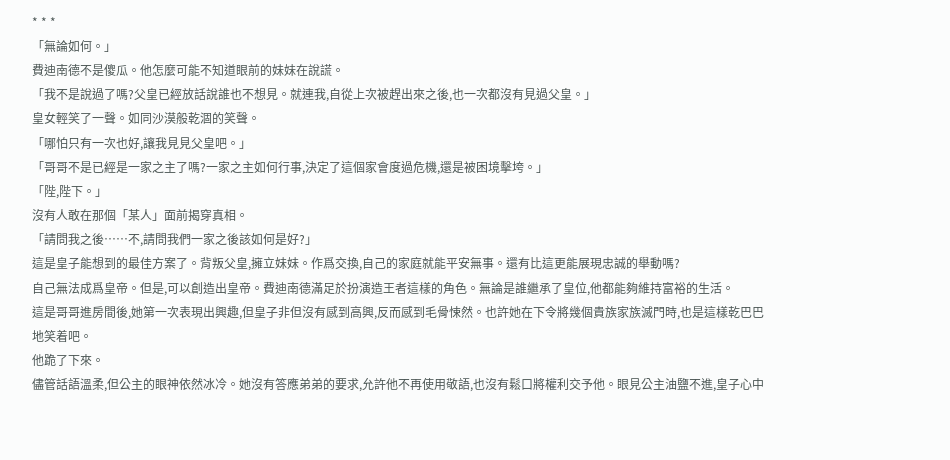* * *
「無論如何。」
費迪南德不是傻瓜。他怎麼可能不知道眼前的妹妹在說謊。
「我不是說過了嗎?父皇已經放話說誰也不想見。就連我,自從上次被趕出來之後,也一次都沒有見過父皇。」
皇女輕笑了一聲。如同沙漠般乾涸的笑聲。
「哪怕只有一次也好,讓我見見父皇吧。」
「哥哥不是已經是一家之主了嗎?一家之主如何行事,決定了這個家會度過危機,還是被困境擊垮。」
「陛,陛下。」
沒有人敢在那個「某人」面前揭穿真相。
「請問我之後……不,請問我們一家之後該如何是好?」
這是皇子能想到的最佳方案了。背叛父皇,擁立妹妹。作爲交換,自己的家庭就能平安無事。還有比這更能展現忠誠的舉動嗎?
自己無法成爲皇帝。但是,可以創造出皇帝。費迪南德滿足於扮演造王者這樣的角色。無論是誰繼承了皇位,他都能夠維持富裕的生活。
這是哥哥進房間後,她第一次表現出興趣,但皇子非但沒有感到高興,反而感到毛骨悚然。也許她在下令將幾個貴族家族滅門時,也是這樣乾巴巴地笑着吧。
他跪了下來。
儘管話語溫柔,但公主的眼神依然冰冷。她沒有答應弟弟的要求,允許他不再使用敬語,也沒有鬆口將權利交予他。眼見公主油鹽不進,皇子心中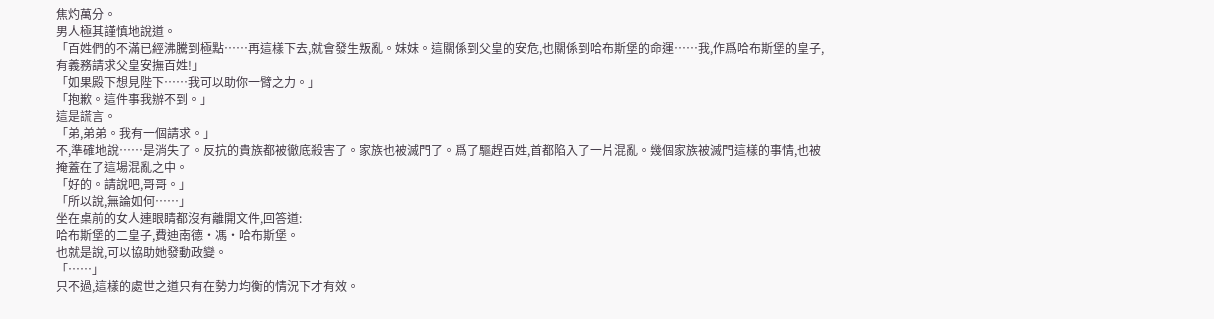焦灼萬分。
男人極其謹慎地說道。
「百姓們的不滿已經沸騰到極點……再這樣下去,就會發生叛亂。妹妹。這關係到父皇的安危,也關係到哈布斯堡的命運……我,作爲哈布斯堡的皇子,有義務請求父皇安撫百姓!」
「如果殿下想見陛下……我可以助你一臂之力。」
「抱歉。這件事我辦不到。」
這是謊言。
「弟,弟弟。我有一個請求。」
不,準確地說……是消失了。反抗的貴族都被徹底殺害了。家族也被滅門了。爲了驅趕百姓,首都陷入了一片混亂。幾個家族被滅門這樣的事情,也被掩蓋在了這場混亂之中。
「好的。請說吧,哥哥。」
「所以說,無論如何……」
坐在桌前的女人連眼睛都沒有離開文件,回答道:
哈布斯堡的二皇子,費迪南德·馮·哈布斯堡。
也就是說,可以協助她發動政變。
「……」
只不過,這樣的處世之道只有在勢力均衡的情況下才有效。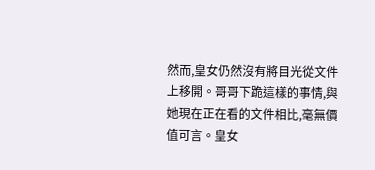然而,皇女仍然沒有將目光從文件上移開。哥哥下跪這樣的事情,與她現在正在看的文件相比,毫無價值可言。皇女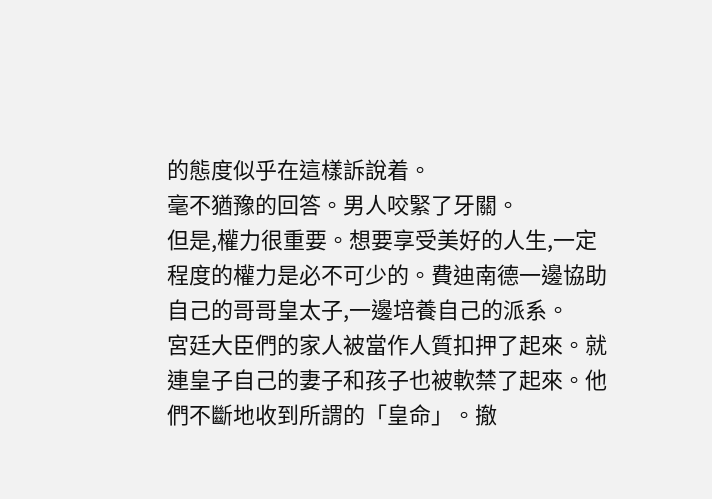的態度似乎在這樣訴說着。
毫不猶豫的回答。男人咬緊了牙關。
但是,權力很重要。想要享受美好的人生,一定程度的權力是必不可少的。費迪南德一邊協助自己的哥哥皇太子,一邊培養自己的派系。
宮廷大臣們的家人被當作人質扣押了起來。就連皇子自己的妻子和孩子也被軟禁了起來。他們不斷地收到所謂的「皇命」。撤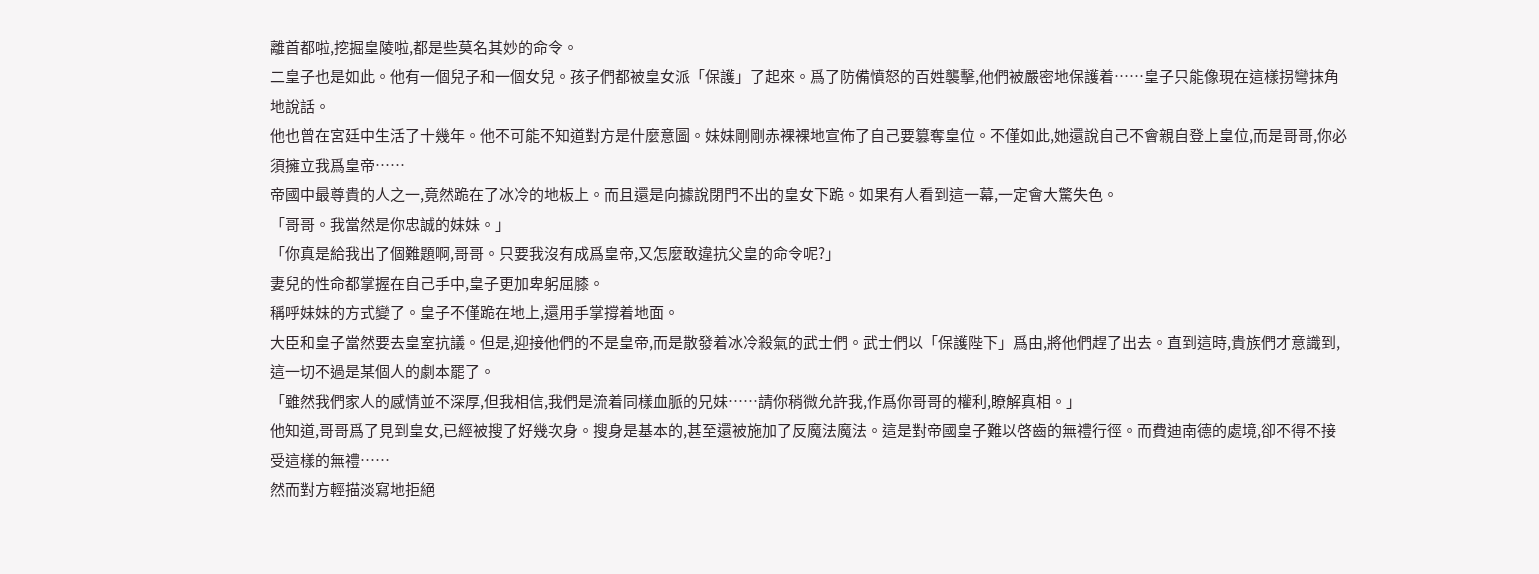離首都啦,挖掘皇陵啦,都是些莫名其妙的命令。
二皇子也是如此。他有一個兒子和一個女兒。孩子們都被皇女派「保護」了起來。爲了防備憤怒的百姓襲擊,他們被嚴密地保護着……皇子只能像現在這樣拐彎抹角地說話。
他也曾在宮廷中生活了十幾年。他不可能不知道對方是什麼意圖。妹妹剛剛赤裸裸地宣佈了自己要篡奪皇位。不僅如此,她還說自己不會親自登上皇位,而是哥哥,你必須擁立我爲皇帝……
帝國中最尊貴的人之一,竟然跪在了冰冷的地板上。而且還是向據說閉門不出的皇女下跪。如果有人看到這一幕,一定會大驚失色。
「哥哥。我當然是你忠誠的妹妹。」
「你真是給我出了個難題啊,哥哥。只要我沒有成爲皇帝,又怎麼敢違抗父皇的命令呢?」
妻兒的性命都掌握在自己手中,皇子更加卑躬屈膝。
稱呼妹妹的方式變了。皇子不僅跪在地上,還用手掌撐着地面。
大臣和皇子當然要去皇室抗議。但是,迎接他們的不是皇帝,而是散發着冰冷殺氣的武士們。武士們以「保護陛下」爲由,將他們趕了出去。直到這時,貴族們才意識到,這一切不過是某個人的劇本罷了。
「雖然我們家人的感情並不深厚,但我相信,我們是流着同樣血脈的兄妹……請你稍微允許我,作爲你哥哥的權利,瞭解真相。」
他知道,哥哥爲了見到皇女,已經被搜了好幾次身。搜身是基本的,甚至還被施加了反魔法魔法。這是對帝國皇子難以啓齒的無禮行徑。而費迪南德的處境,卻不得不接受這樣的無禮……
然而對方輕描淡寫地拒絕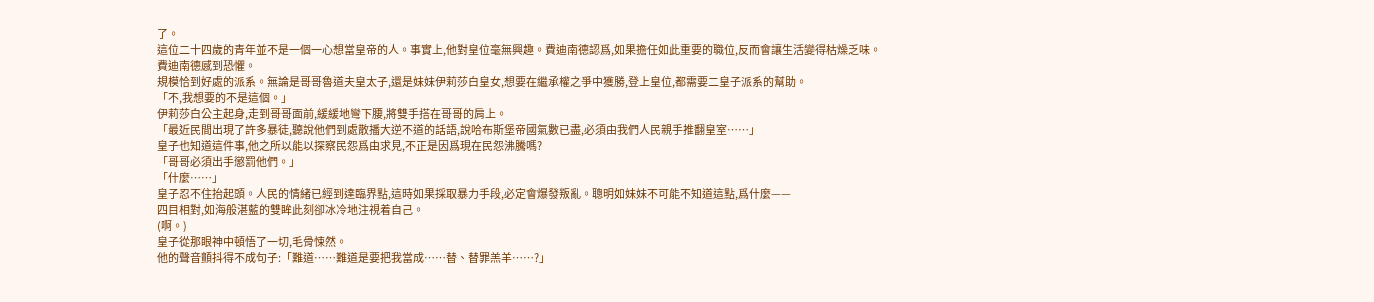了。
這位二十四歲的青年並不是一個一心想當皇帝的人。事實上,他對皇位毫無興趣。費迪南德認爲,如果擔任如此重要的職位,反而會讓生活變得枯燥乏味。
費迪南德感到恐懼。
規模恰到好處的派系。無論是哥哥魯道夫皇太子,還是妹妹伊莉莎白皇女,想要在繼承權之爭中獲勝,登上皇位,都需要二皇子派系的幫助。
「不,我想要的不是這個。」
伊莉莎白公主起身,走到哥哥面前,緩緩地彎下腰,將雙手搭在哥哥的肩上。
「最近民間出現了許多暴徒,聽說他們到處散播大逆不道的話語,說哈布斯堡帝國氣數已盡,必須由我們人民親手推翻皇室……」
皇子也知道這件事,他之所以能以探察民怨爲由求見,不正是因爲現在民怨沸騰嗎?
「哥哥必須出手懲罰他們。」
「什麼……」
皇子忍不住抬起頭。人民的情緒已經到達臨界點,這時如果採取暴力手段,必定會爆發叛亂。聰明如妹妹不可能不知道這點,爲什麼——
四目相對,如海般湛藍的雙眸此刻卻冰冷地注視着自己。
(啊。)
皇子從那眼神中頓悟了一切,毛骨悚然。
他的聲音顫抖得不成句子:「難道……難道是要把我當成……替、替罪羔羊……?」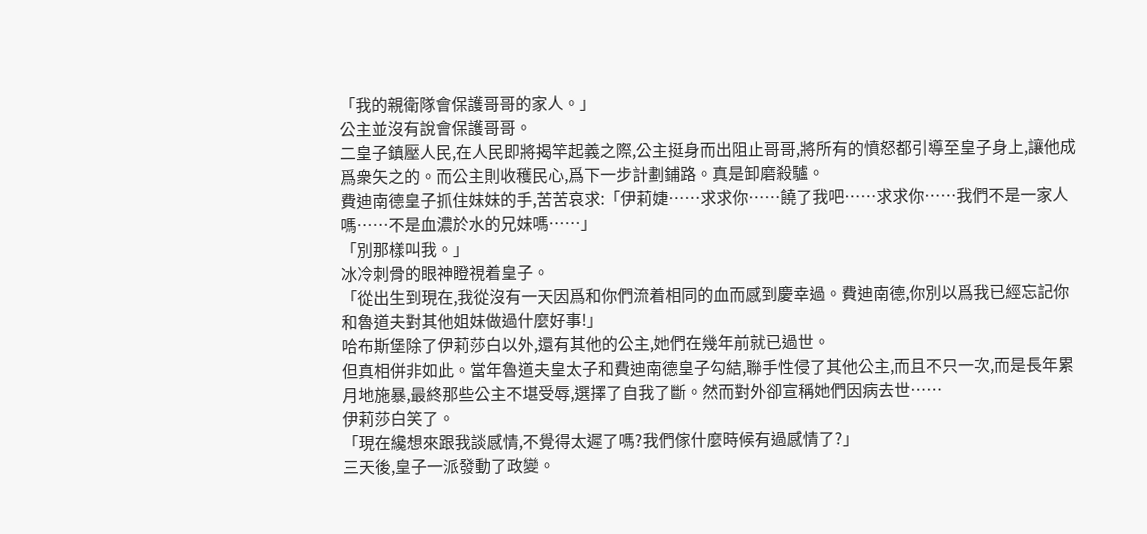「我的親衛隊會保護哥哥的家人。」
公主並沒有說會保護哥哥。
二皇子鎮壓人民,在人民即將揭竿起義之際,公主挺身而出阻止哥哥,將所有的憤怒都引導至皇子身上,讓他成爲衆矢之的。而公主則收穫民心,爲下一步計劃鋪路。真是卸磨殺驢。
費迪南德皇子抓住妹妹的手,苦苦哀求:「伊莉婕……求求你……饒了我吧……求求你……我們不是一家人嗎……不是血濃於水的兄妹嗎……」
「別那樣叫我。」
冰冷刺骨的眼神瞪視着皇子。
「從出生到現在,我從沒有一天因爲和你們流着相同的血而感到慶幸過。費迪南德,你別以爲我已經忘記你和魯道夫對其他姐妹做過什麼好事!」
哈布斯堡除了伊莉莎白以外,還有其他的公主,她們在幾年前就已過世。
但真相併非如此。當年魯道夫皇太子和費迪南德皇子勾結,聯手性侵了其他公主,而且不只一次,而是長年累月地施暴,最終那些公主不堪受辱,選擇了自我了斷。然而對外卻宣稱她們因病去世……
伊莉莎白笑了。
「現在纔想來跟我談感情,不覺得太遲了嗎?我們傢什麼時候有過感情了?」
三天後,皇子一派發動了政變。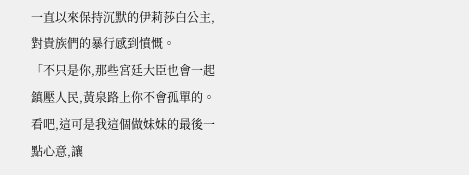一直以來保持沉默的伊莉莎白公主,對貴族們的暴行感到憤慨。
「不只是你,那些宮廷大臣也會一起鎮壓人民,黃泉路上你不會孤單的。看吧,這可是我這個做妹妹的最後一點心意,讓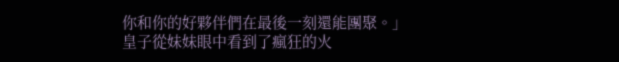你和你的好夥伴們在最後一刻還能團聚。」
皇子從妹妹眼中看到了瘋狂的火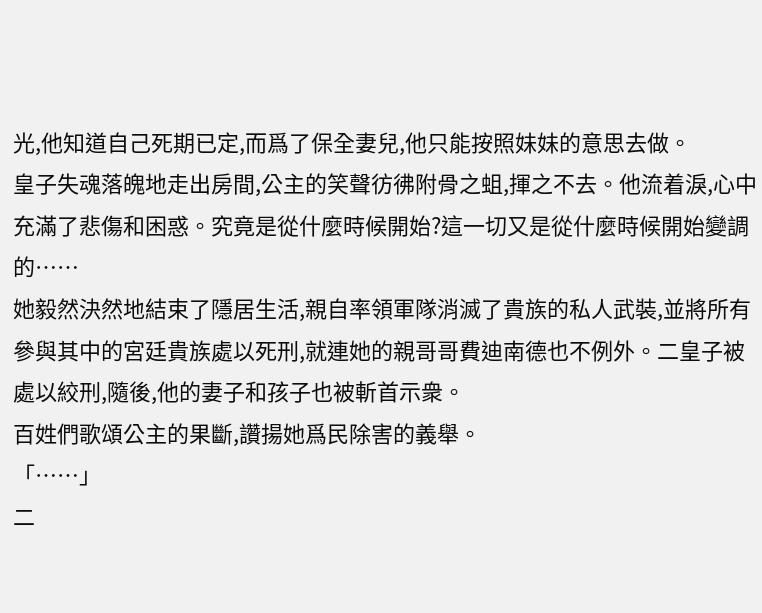光,他知道自己死期已定,而爲了保全妻兒,他只能按照妹妹的意思去做。
皇子失魂落魄地走出房間,公主的笑聲彷彿附骨之蛆,揮之不去。他流着淚,心中充滿了悲傷和困惑。究竟是從什麼時候開始?這一切又是從什麼時候開始變調的……
她毅然決然地結束了隱居生活,親自率領軍隊消滅了貴族的私人武裝,並將所有參與其中的宮廷貴族處以死刑,就連她的親哥哥費迪南德也不例外。二皇子被處以絞刑,隨後,他的妻子和孩子也被斬首示衆。
百姓們歌頌公主的果斷,讚揚她爲民除害的義舉。
「……」
二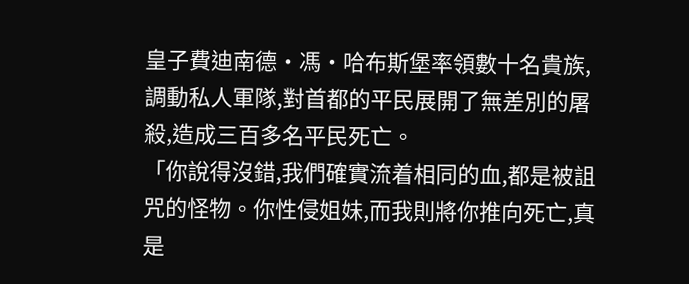皇子費迪南德·馮·哈布斯堡率領數十名貴族,調動私人軍隊,對首都的平民展開了無差別的屠殺,造成三百多名平民死亡。
「你說得沒錯,我們確實流着相同的血,都是被詛咒的怪物。你性侵姐妹,而我則將你推向死亡,真是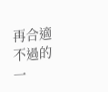再合適不過的一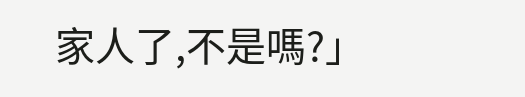家人了,不是嗎?」